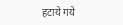हटाये गये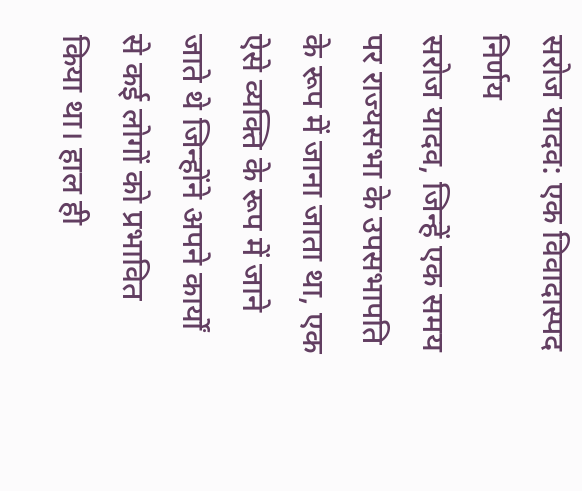सरोज यादव: एक विवादास्पद निर्णय
सरोज यादव, जिन्हें एक समय पर राज्यसभा के उपसभापति के रूप में जाना जाता था, एक ऐसे व्यक्ति के रूप में जाने जाते थे जिन्होंने अपने कार्यों से कई लोगों को प्रभावित किया था। हाल ही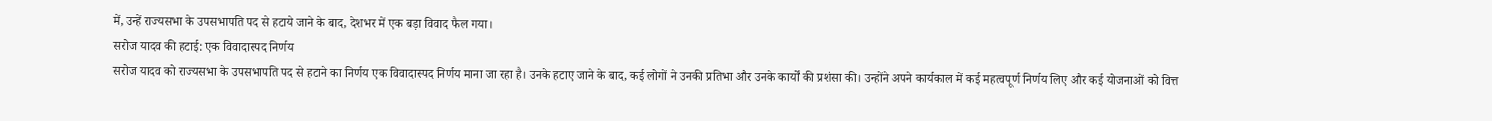में, उन्हें राज्यसभा के उपसभापति पद से हटाये जाने के बाद, देशभर में एक बड़ा विवाद फैल गया।
सरोज यादव की हटाई: एक विवादास्पद निर्णय
सरोज यादव को राज्यसभा के उपसभापति पद से हटाने का निर्णय एक विवादास्पद निर्णय माना जा रहा है। उनके हटाए जाने के बाद, कई लोगों ने उनकी प्रतिभा और उनके कार्यों की प्रशंसा की। उन्होंने अपने कार्यकाल में कई महत्वपूर्ण निर्णय लिए और कई योजनाओं को वित्त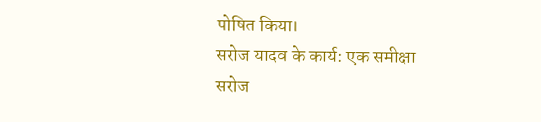पोषित किया।
सरोज यादव के कार्य: एक समीक्षा
सरोज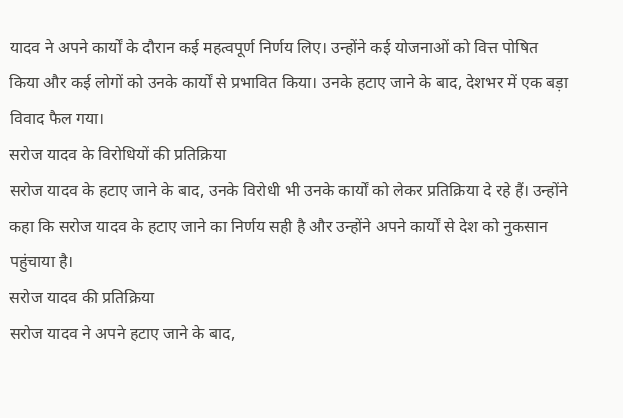यादव ने अपने कार्यों के दौरान कई महत्वपूर्ण निर्णय लिए। उन्होंने कई योजनाओं को वित्त पोषित किया और कई लोगों को उनके कार्यों से प्रभावित किया। उनके हटाए जाने के बाद, देशभर में एक बड़ा विवाद फैल गया।
सरोज यादव के विरोधियों की प्रतिक्रिया
सरोज यादव के हटाए जाने के बाद, उनके विरोधी भी उनके कार्यों को लेकर प्रतिक्रिया दे रहे हैं। उन्होंने कहा कि सरोज यादव के हटाए जाने का निर्णय सही है और उन्होंने अपने कार्यों से देश को नुकसान पहुंचाया है।
सरोज यादव की प्रतिक्रिया
सरोज यादव ने अपने हटाए जाने के बाद,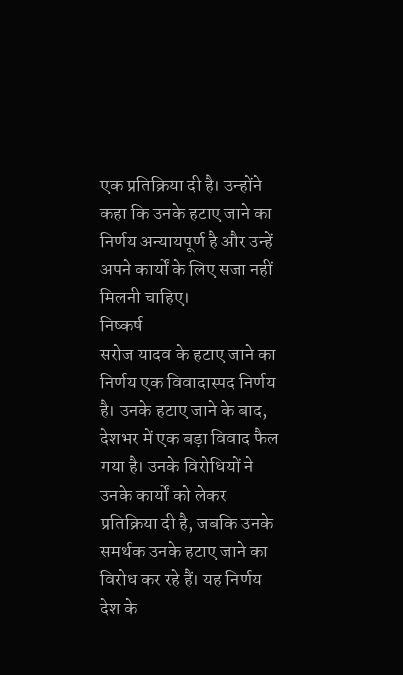एक प्रतिक्रिया दी है। उन्होंने कहा कि उनके हटाए जाने का निर्णय अन्यायपूर्ण है और उन्हें अपने कार्यों के लिए सजा नहीं मिलनी चाहिए।
निष्कर्ष
सरोज यादव के हटाए जाने का निर्णय एक विवादास्पद निर्णय है। उनके हटाए जाने के बाद, देशभर में एक बड़ा विवाद फैल गया है। उनके विरोधियों ने उनके कार्यों को लेकर प्रतिक्रिया दी है, जबकि उनके समर्थक उनके हटाए जाने का विरोध कर रहे हैं। यह निर्णय देश के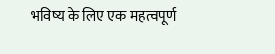भविष्य के लिए एक महत्वपूर्ण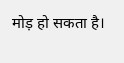मोड़ हो सकता है।